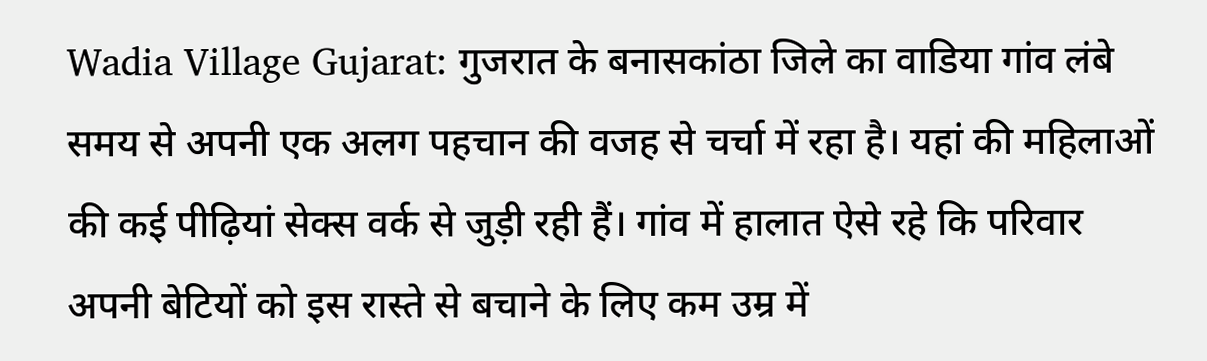Wadia Village Gujarat: गुजरात के बनासकांठा जिले का वाडिया गांव लंबे समय से अपनी एक अलग पहचान की वजह से चर्चा में रहा है। यहां की महिलाओं की कई पीढ़ियां सेक्स वर्क से जुड़ी रही हैं। गांव में हालात ऐसे रहे कि परिवार अपनी बेटियों को इस रास्ते से बचाने के लिए कम उम्र में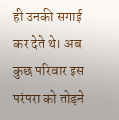ही उनकी सगाई कर देते थे। अब कुछ परिवार इस परंपरा को तोड़ने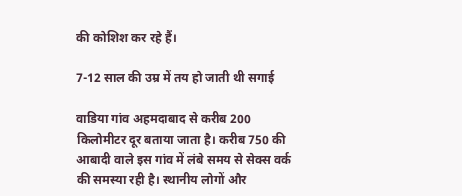की कोशिश कर रहे हैं।

7-12 साल की उम्र में तय हो जाती थी सगाई

वाडिया गांव अहमदाबाद से करीब 200 किलोमीटर दूर बताया जाता है। करीब 750 की आबादी वाले इस गांव में लंबे समय से सेक्स वर्क की समस्या रही है। स्थानीय लोगों और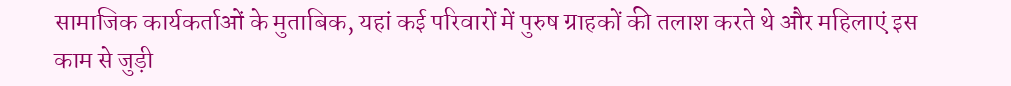सामाजिक कार्यकर्ताओं के मुताबिक, यहां कई परिवारों में पुरुष ग्राहकों की तलाश करते थे और महिलाएं इस काम से जुड़ी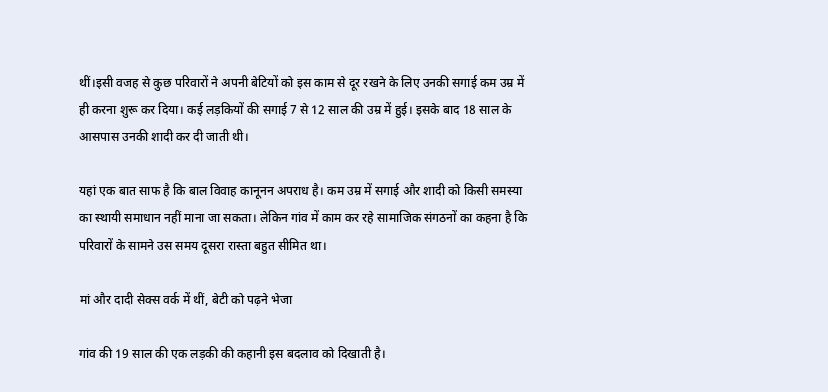थीं।इसी वजह से कुछ परिवारों ने अपनी बेटियों को इस काम से दूर रखने के लिए उनकी सगाई कम उम्र में ही करना शुरू कर दिया। कई लड़कियों की सगाई 7 से 12 साल की उम्र में हुई। इसके बाद 18 साल के आसपास उनकी शादी कर दी जाती थी।

यहां एक बात साफ है कि बाल विवाह कानूनन अपराध है। कम उम्र में सगाई और शादी को किसी समस्या का स्थायी समाधान नहीं माना जा सकता। लेकिन गांव में काम कर रहे सामाजिक संगठनों का कहना है कि परिवारों के सामने उस समय दूसरा रास्ता बहुत सीमित था।

मां और दादी सेक्स वर्क में थीं, बेटी को पढ़ने भेजा

गांव की 19 साल की एक लड़की की कहानी इस बदलाव को दिखाती है।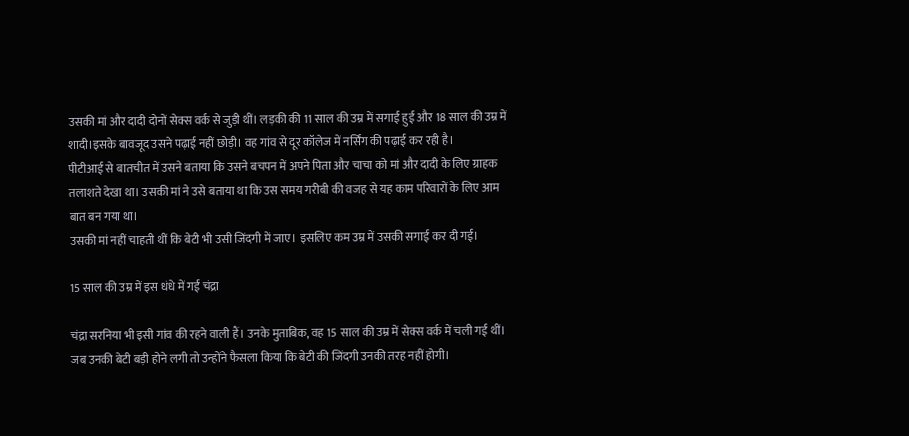उसकी मां और दादी दोनों सेक्स वर्क से जुड़ी थीं। लड़की की 11 साल की उम्र में सगाई हुई और 18 साल की उम्र में शादी।इसके बावजूद उसने पढ़ाई नहीं छोड़ी। वह गांव से दूर कॉलेज में नर्सिंग की पढ़ाई कर रही है।
पीटीआई से बातचीत में उसने बताया कि उसने बचपन में अपने पिता और चाचा को मां और दादी के लिए ग्राहक तलाशते देखा था। उसकी मां ने उसे बताया था कि उस समय गरीबी की वजह से यह काम परिवारों के लिए आम बात बन गया था।
उसकी मां नहीं चाहती थीं कि बेटी भी उसी जिंदगी में जाए। इसलिए कम उम्र में उसकी सगाई कर दी गई।

15 साल की उम्र में इस धंधे में गईं चंद्रा

चंद्रा सरनिया भी इसी गांव की रहने वाली हैं। उनके मुताबिक, वह 15 साल की उम्र में सेक्स वर्क में चली गई थीं। जब उनकी बेटी बड़ी होने लगी तो उन्होंने फैसला किया कि बेटी की जिंदगी उनकी तरह नहीं होगी।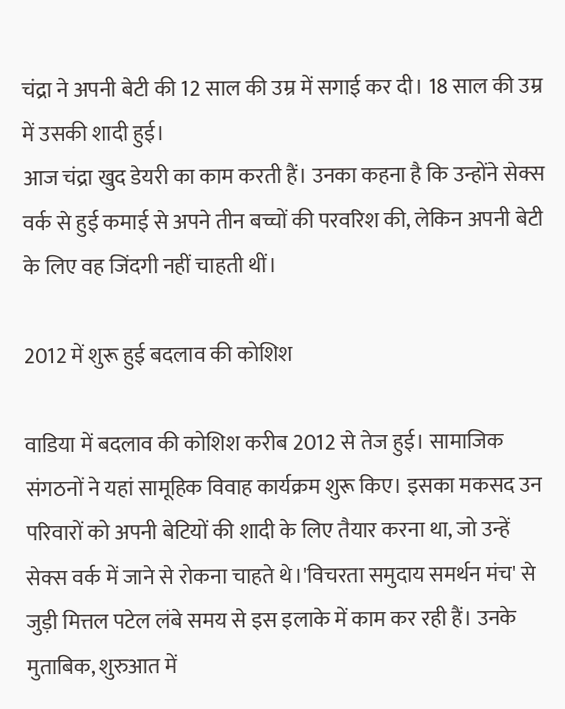चंद्रा ने अपनी बेटी की 12 साल की उम्र में सगाई कर दी। 18 साल की उम्र में उसकी शादी हुई।
आज चंद्रा खुद डेयरी का काम करती हैं। उनका कहना है कि उन्होंने सेक्स वर्क से हुई कमाई से अपने तीन बच्चों की परवरिश की, लेकिन अपनी बेटी के लिए वह जिंदगी नहीं चाहती थीं।

2012 में शुरू हुई बदलाव की कोशिश

वाडिया में बदलाव की कोशिश करीब 2012 से तेज हुई। सामाजिक संगठनों ने यहां सामूहिक विवाह कार्यक्रम शुरू किए। इसका मकसद उन परिवारों को अपनी बेटियों की शादी के लिए तैयार करना था, जो उन्हें सेक्स वर्क में जाने से रोकना चाहते थे।'विचरता समुदाय समर्थन मंच' से जुड़ी मित्तल पटेल लंबे समय से इस इलाके में काम कर रही हैं। उनके मुताबिक, शुरुआत में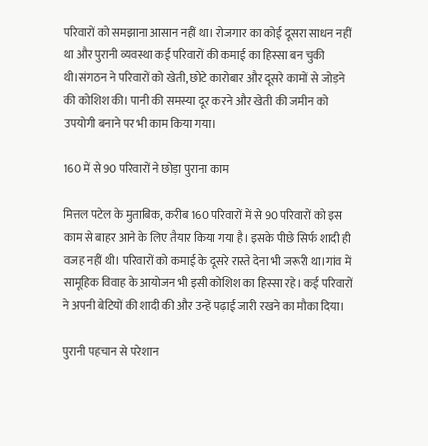परिवारों को समझाना आसान नहीं था। रोजगार का कोई दूसरा साधन नहीं था और पुरानी व्यवस्था कई परिवारों की कमाई का हिस्सा बन चुकी थी।संगठन ने परिवारों को खेती, छोटे कारोबार और दूसरे कामों से जोड़ने की कोशिश की। पानी की समस्या दूर करने और खेती की जमीन को उपयोगी बनाने पर भी काम किया गया।

160 में से 90 परिवारों ने छोड़ा पुराना काम

मित्तल पटेल के मुताबिक, करीब 160 परिवारों में से 90 परिवारों को इस काम से बाहर आने के लिए तैयार किया गया है। इसके पीछे सिर्फ शादी ही वजह नहीं थी। परिवारों को कमाई के दूसरे रास्ते देना भी जरूरी था।गांव में सामूहिक विवाह के आयोजन भी इसी कोशिश का हिस्सा रहे। कई परिवारों ने अपनी बेटियों की शादी की और उन्हें पढ़ाई जारी रखने का मौका दिया।

पुरानी पहचान से परेशान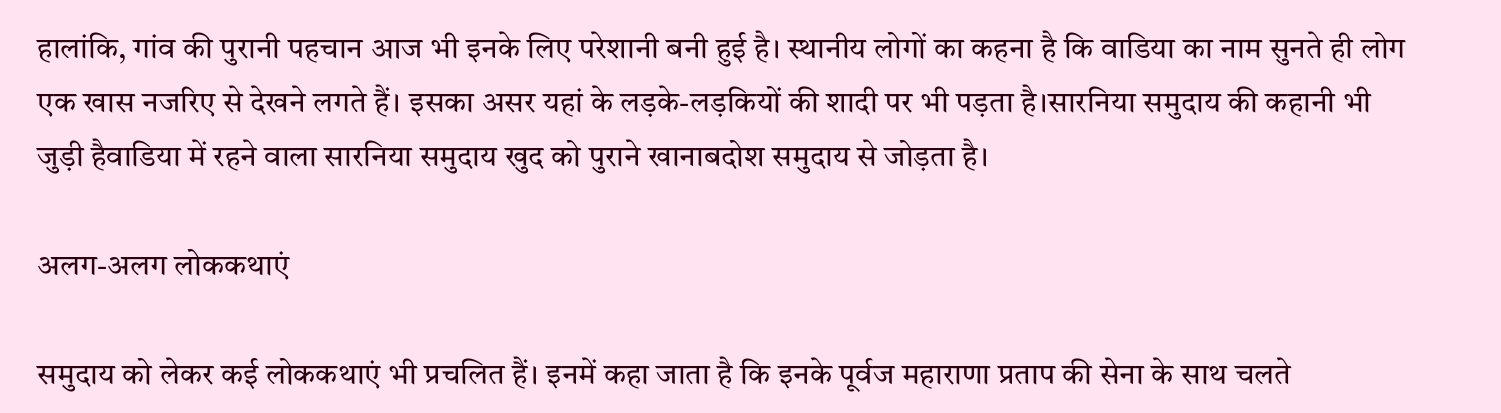हालांकि, गांव की पुरानी पहचान आज भी इनके लिए परेशानी बनी हुई है। स्थानीय लोगों का कहना है कि वाडिया का नाम सुनते ही लोग एक खास नजरिए से देखने लगते हैं। इसका असर यहां के लड़के-लड़कियों की शादी पर भी पड़ता है।सारनिया समुदाय की कहानी भी जुड़ी हैवाडिया में रहने वाला सारनिया समुदाय खुद को पुराने खानाबदोश समुदाय से जोड़ता है।

अलग-अलग लोककथाएं

समुदाय को लेकर कई लोककथाएं भी प्रचलित हैं। इनमें कहा जाता है कि इनके पूर्वज महाराणा प्रताप की सेना के साथ चलते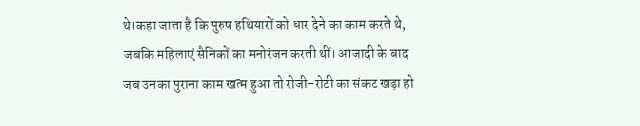थे।कहा जाता है कि पुरुष हथियारों को धार देने का काम करते थे, जबकि महिलाएं सैनिकों का मनोरंजन करती थीं। आजादी के बाद जब उनका पुराना काम खत्म हुआ तो रोजी-रोटी का संकट खड़ा हो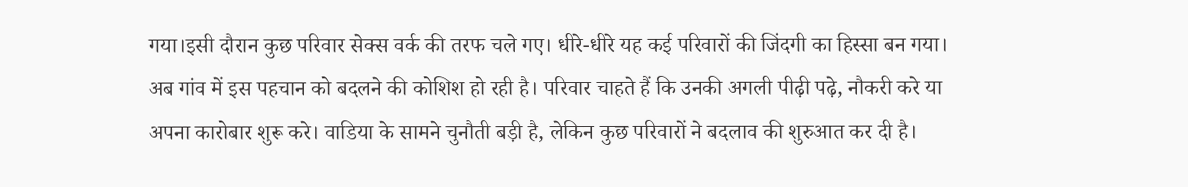गया।इसी दौरान कुछ परिवार सेक्स वर्क की तरफ चले गए। धीरे-धीरे यह कई परिवारों की जिंदगी का हिस्सा बन गया।
अब गांव में इस पहचान को बदलने की कोशिश हो रही है। परिवार चाहते हैं कि उनकी अगली पीढ़ी पढ़े, नौकरी करे या अपना कारोबार शुरू करे। वाडिया के सामने चुनौती बड़ी है, लेकिन कुछ परिवारों ने बदलाव की शुरुआत कर दी है।